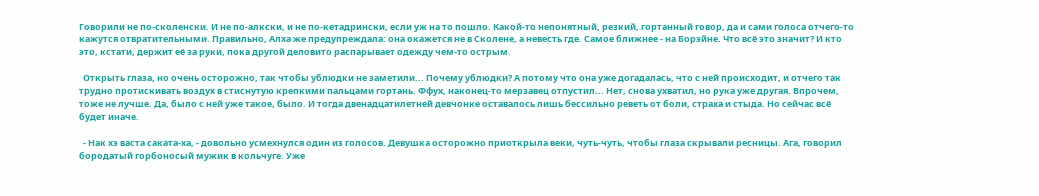Говорили не по-сколенски. И не по-алкски, и не по-кетадрински, если уж на то пошло. Какой-то непонятный, резкий, гортанный говор, да и сами голоса отчего-то кажутся отвратительными. Правильно, Алха же предупреждала: она окажется не в Сколене, а невесть где. Самое ближнее - на Борэйне. Что всё это значит? И кто это, кстати, держит её за руки, пока другой деловито распарывает одежду чем-то острым.

  Открыть глаза, но очень осторожно, так чтобы ублюдки не заметили... Почему ублюдки? А потому что она уже догадалась, что с ней происходит, и отчего так трудно протискивать воздух в стиснутую крепкими пальцами гортань. Ффух, наконец-то мерзавец отпустил... Нет, снова ухватил, но рука уже другая. Впрочем, тоже не лучше. Да, было с ней уже такое, было. И тогда двенадцатилетней девчонке оставалось лишь бессильно реветь от боли, страха и стыда. Но сейчас всё будет иначе.

  - Нак хэ васта саката-ха, - довольно усмехнулся один из голосов. Девушка осторожно приоткрыла веки, чуть-чуть, чтобы глаза скрывали ресницы. Ага, говорил бородатый горбоносый мужик в кольчуге. Уже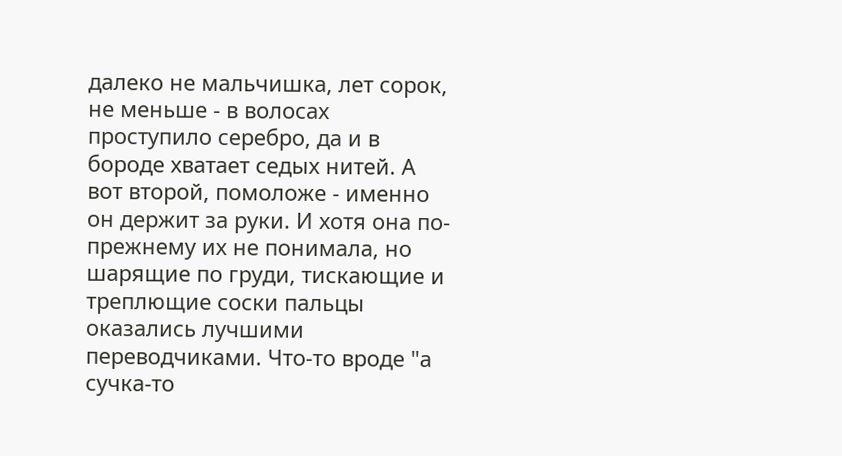далеко не мальчишка, лет сорок, не меньше - в волосах проступило серебро, да и в бороде хватает седых нитей. А вот второй, помоложе - именно он держит за руки. И хотя она по-прежнему их не понимала, но шарящие по груди, тискающие и треплющие соски пальцы оказались лучшими переводчиками. Что-то вроде "а сучка-то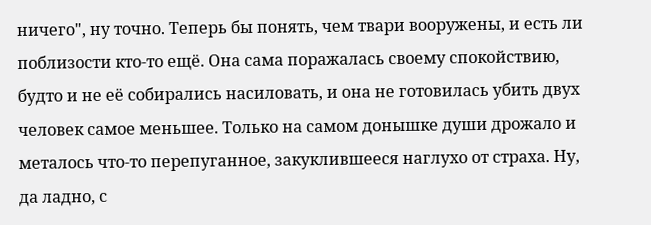ничего", ну точно. Теперь бы понять, чем твари вооружены, и есть ли поблизости кто-то ещё. Она сама поражалась своему спокойствию, будто и не её собирались насиловать, и она не готовилась убить двух человек самое меньшее. Только на самом донышке души дрожало и металось что-то перепуганное, закуклившееся наглухо от страха. Ну, да ладно, с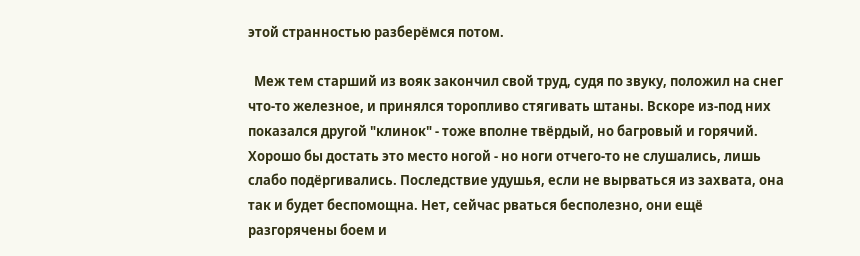этой странностью разберёмся потом.

  Меж тем старший из вояк закончил свой труд, судя по звуку, положил на снег что-то железное, и принялся торопливо стягивать штаны. Вскоре из-под них показался другой "клинок" - тоже вполне твёрдый, но багровый и горячий. Хорошо бы достать это место ногой - но ноги отчего-то не слушались, лишь слабо подёргивались. Последствие удушья, если не вырваться из захвата, она так и будет беспомощна. Нет, сейчас рваться бесполезно, они ещё разгорячены боем и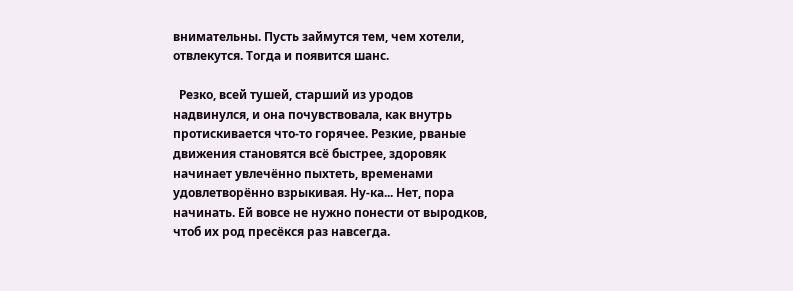внимательны. Пусть займутся тем, чем хотели, отвлекутся. Тогда и появится шанс.

  Резко, всей тушей, старший из уродов надвинулся, и она почувствовала, как внутрь протискивается что-то горячее. Резкие, рваные движения становятся всё быстрее, здоровяк начинает увлечённо пыхтеть, временами удовлетворённо взрыкивая. Ну-ка... Нет, пора начинать. Ей вовсе не нужно понести от выродков, чтоб их род пресёкся раз навсегда.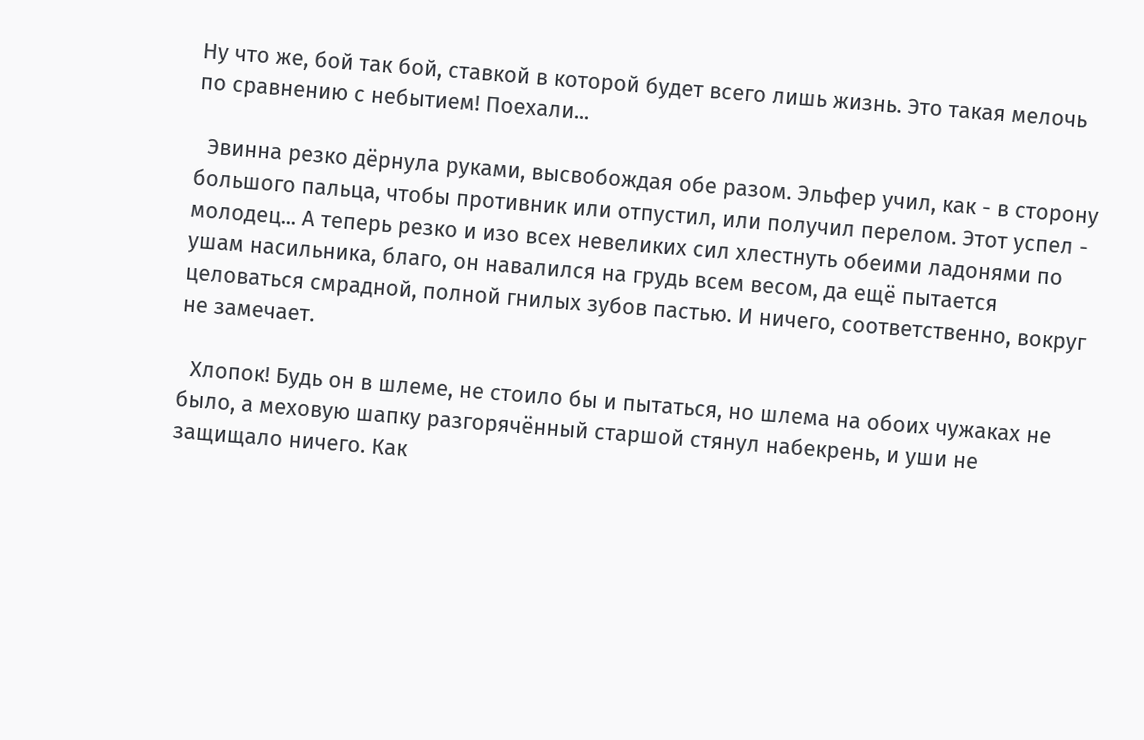Ну что же, бой так бой, ставкой в которой будет всего лишь жизнь. Это такая мелочь по сравнению с небытием! Поехали...

  Эвинна резко дёрнула руками, высвобождая обе разом. Эльфер учил, как - в сторону большого пальца, чтобы противник или отпустил, или получил перелом. Этот успел - молодец... А теперь резко и изо всех невеликих сил хлестнуть обеими ладонями по ушам насильника, благо, он навалился на грудь всем весом, да ещё пытается целоваться смрадной, полной гнилых зубов пастью. И ничего, соответственно, вокруг не замечает.

  Хлопок! Будь он в шлеме, не стоило бы и пытаться, но шлема на обоих чужаках не было, а меховую шапку разгорячённый старшой стянул набекрень, и уши не защищало ничего. Как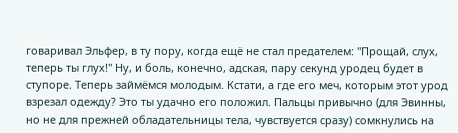говаривал Эльфер, в ту пору, когда ещё не стал предателем: "Прощай, слух, теперь ты глух!" Ну, и боль, конечно, адская, пару секунд уродец будет в ступоре. Теперь займёмся молодым. Кстати, а где его меч, которым этот урод взрезал одежду? Это ты удачно его положил. Пальцы привычно (для Эвинны, но не для прежней обладательницы тела, чувствуется сразу) сомкнулись на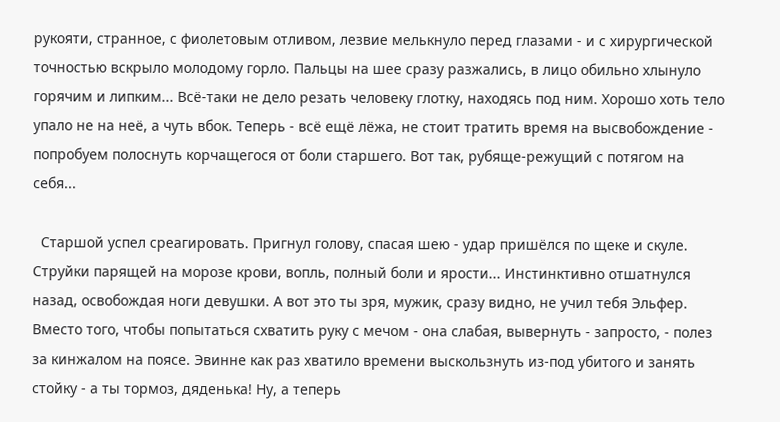рукояти, странное, с фиолетовым отливом, лезвие мелькнуло перед глазами - и с хирургической точностью вскрыло молодому горло. Пальцы на шее сразу разжались, в лицо обильно хлынуло горячим и липким... Всё-таки не дело резать человеку глотку, находясь под ним. Хорошо хоть тело упало не на неё, а чуть вбок. Теперь - всё ещё лёжа, не стоит тратить время на высвобождение - попробуем полоснуть корчащегося от боли старшего. Вот так, рубяще-режущий с потягом на себя...

  Старшой успел среагировать. Пригнул голову, спасая шею - удар пришёлся по щеке и скуле. Струйки парящей на морозе крови, вопль, полный боли и ярости... Инстинктивно отшатнулся назад, освобождая ноги девушки. А вот это ты зря, мужик, сразу видно, не учил тебя Эльфер. Вместо того, чтобы попытаться схватить руку с мечом - она слабая, вывернуть - запросто, - полез за кинжалом на поясе. Эвинне как раз хватило времени выскользнуть из-под убитого и занять стойку - а ты тормоз, дяденька! Ну, а теперь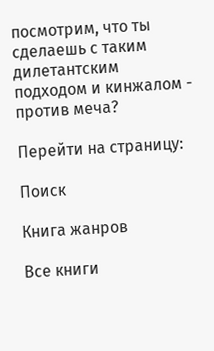посмотрим, что ты сделаешь с таким дилетантским подходом и кинжалом - против меча?

Перейти на страницу:

Поиск

Книга жанров

Все книги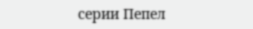серии Пепел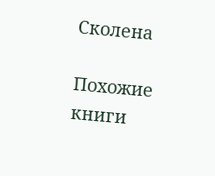Сколена

Похожие книги